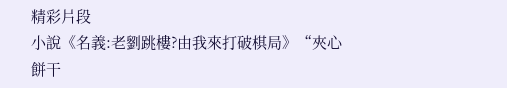精彩片段
小說《名義:老劉跳樓?由我來打破棋局》“夾心餅干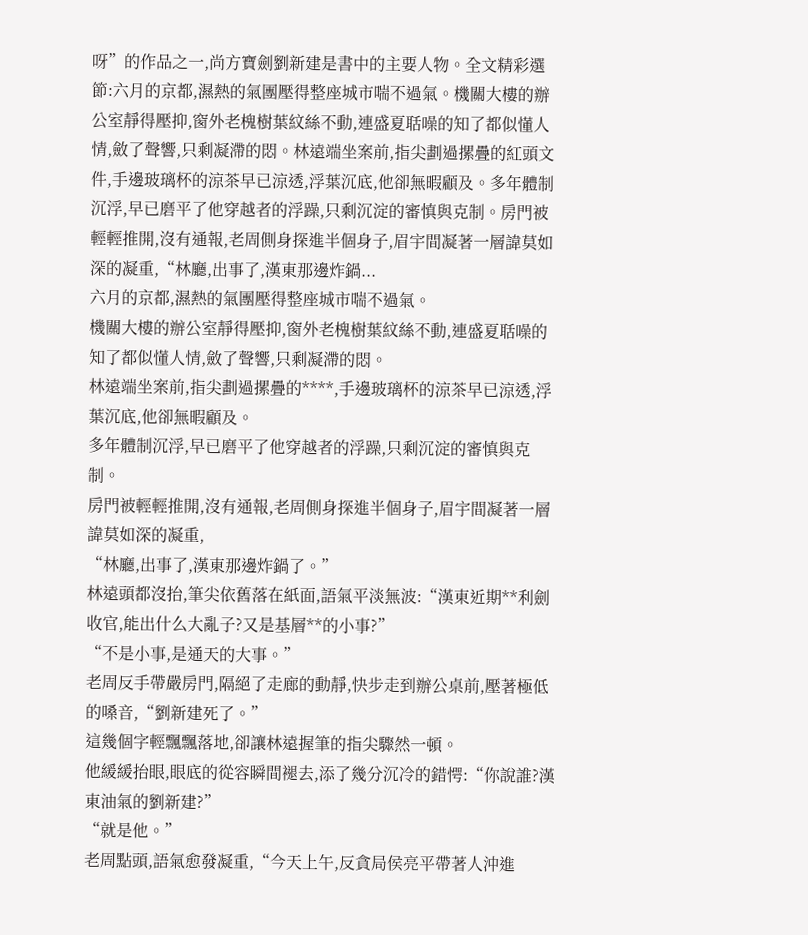呀”的作品之一,尚方寶劍劉新建是書中的主要人物。全文精彩選節:六月的京都,濕熱的氣團壓得整座城市喘不過氣。機關大樓的辦公室靜得壓抑,窗外老槐樹葉紋絲不動,連盛夏聒噪的知了都似懂人情,斂了聲響,只剩凝滯的悶。林遠端坐案前,指尖劃過摞疊的紅頭文件,手邊玻璃杯的涼茶早已涼透,浮葉沉底,他卻無暇顧及。多年體制沉浮,早已磨平了他穿越者的浮躁,只剩沉淀的審慎與克制。房門被輕輕推開,沒有通報,老周側身探進半個身子,眉宇間凝著一層諱莫如深的凝重,“林廳,出事了,漢東那邊炸鍋...
六月的京都,濕熱的氣團壓得整座城市喘不過氣。
機關大樓的辦公室靜得壓抑,窗外老槐樹葉紋絲不動,連盛夏聒噪的知了都似懂人情,斂了聲響,只剩凝滯的悶。
林遠端坐案前,指尖劃過摞疊的****,手邊玻璃杯的涼茶早已涼透,浮葉沉底,他卻無暇顧及。
多年體制沉浮,早已磨平了他穿越者的浮躁,只剩沉淀的審慎與克制。
房門被輕輕推開,沒有通報,老周側身探進半個身子,眉宇間凝著一層諱莫如深的凝重,
“林廳,出事了,漢東那邊炸鍋了。”
林遠頭都沒抬,筆尖依舊落在紙面,語氣平淡無波:“漢東近期**利劍收官,能出什么大亂子?又是基層**的小事?”
“不是小事,是通天的大事。”
老周反手帶嚴房門,隔絕了走廊的動靜,快步走到辦公桌前,壓著極低的嗓音,“劉新建死了。”
這幾個字輕飄飄落地,卻讓林遠握筆的指尖驟然一頓。
他緩緩抬眼,眼底的從容瞬間褪去,添了幾分沉冷的錯愕:“你說誰?漢東油氣的劉新建?”
“就是他。”
老周點頭,語氣愈發凝重,“今天上午,反貪局侯亮平帶著人沖進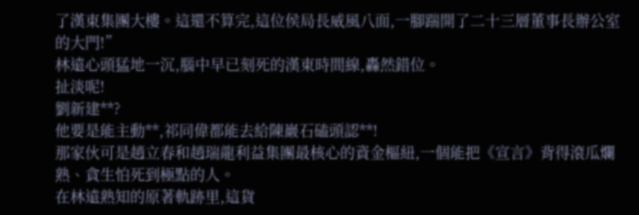了漢東集團大樓。這還不算完,這位侯局長威風八面,一腳踹開了二十三層董事長辦公室的大門!”
林遠心頭猛地一沉,腦中早已刻死的漢東時間線,轟然錯位。
扯淡呢!
劉新建**?
他要是能主動**,祁同偉都能去給陳巖石磕頭認**!
那家伙可是趙立春和趙瑞龍利益集團最核心的資金樞紐,一個能把《宣言》背得滾瓜爛熟、貪生怕死到極點的人。
在林遠熟知的原著軌跡里,這貨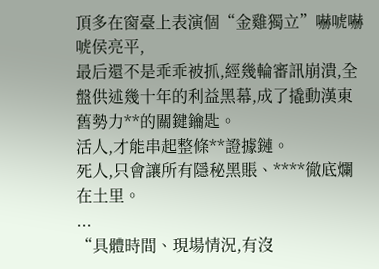頂多在窗臺上表演個“金雞獨立”嚇唬嚇唬侯亮平,
最后還不是乖乖被抓,經幾輪審訊崩潰,全盤供述幾十年的利益黑幕,成了撬動漢東舊勢力**的關鍵鑰匙。
活人,才能串起整條**證據鏈。
死人,只會讓所有隱秘黑賬、****徹底爛在土里。
...
“具體時間、現場情況,有沒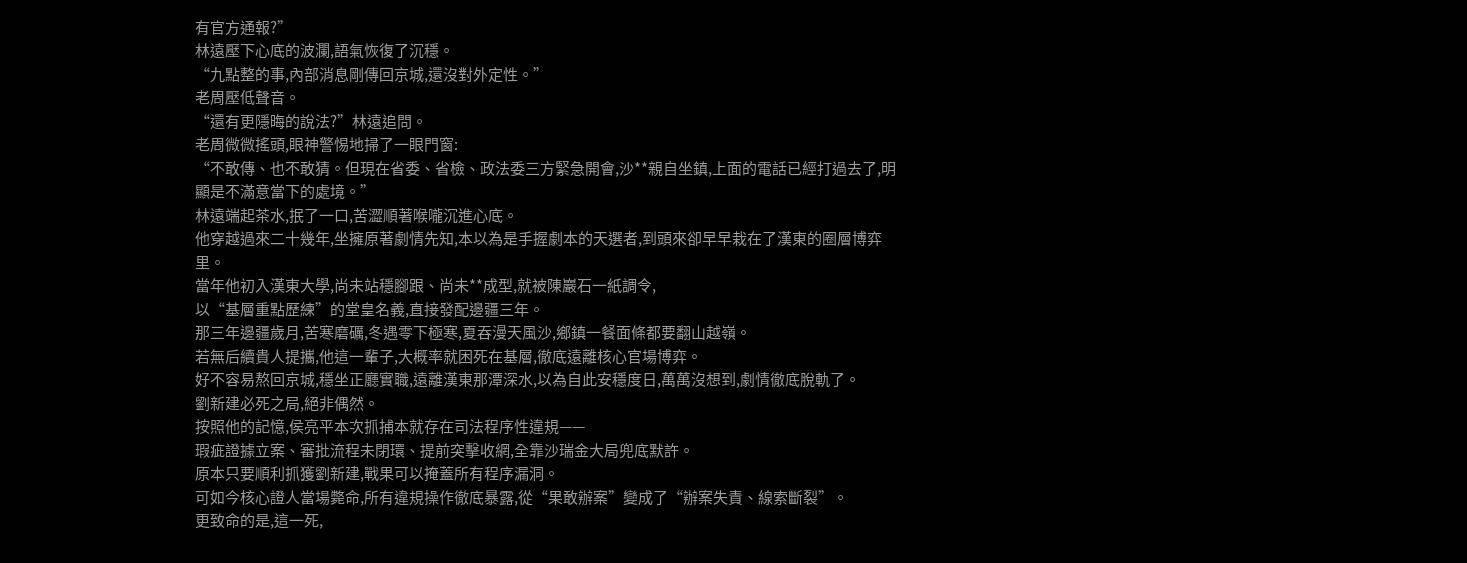有官方通報?”
林遠壓下心底的波瀾,語氣恢復了沉穩。
“九點整的事,內部消息剛傳回京城,還沒對外定性。”
老周壓低聲音。
“還有更隱晦的說法?”林遠追問。
老周微微搖頭,眼神警惕地掃了一眼門窗:
“不敢傳、也不敢猜。但現在省委、省檢、政法委三方緊急開會,沙**親自坐鎮,上面的電話已經打過去了,明顯是不滿意當下的處境。”
林遠端起茶水,抿了一口,苦澀順著喉嚨沉進心底。
他穿越過來二十幾年,坐擁原著劇情先知,本以為是手握劇本的天選者,到頭來卻早早栽在了漢東的圈層博弈里。
當年他初入漢東大學,尚未站穩腳跟、尚未**成型,就被陳巖石一紙調令,
以“基層重點歷練”的堂皇名義,直接發配邊疆三年。
那三年邊疆歲月,苦寒磨礪,冬遇零下極寒,夏吞漫天風沙,鄉鎮一餐面條都要翻山越嶺。
若無后續貴人提攜,他這一輩子,大概率就困死在基層,徹底遠離核心官場博弈。
好不容易熬回京城,穩坐正廳實職,遠離漢東那潭深水,以為自此安穩度日,萬萬沒想到,劇情徹底脫軌了。
劉新建必死之局,絕非偶然。
按照他的記憶,侯亮平本次抓捕本就存在司法程序性違規——
瑕疵證據立案、審批流程未閉環、提前突擊收網,全靠沙瑞金大局兜底默許。
原本只要順利抓獲劉新建,戰果可以掩蓋所有程序漏洞。
可如今核心證人當場斃命,所有違規操作徹底暴露,從“果敢辦案”變成了“辦案失責、線索斷裂”。
更致命的是,這一死,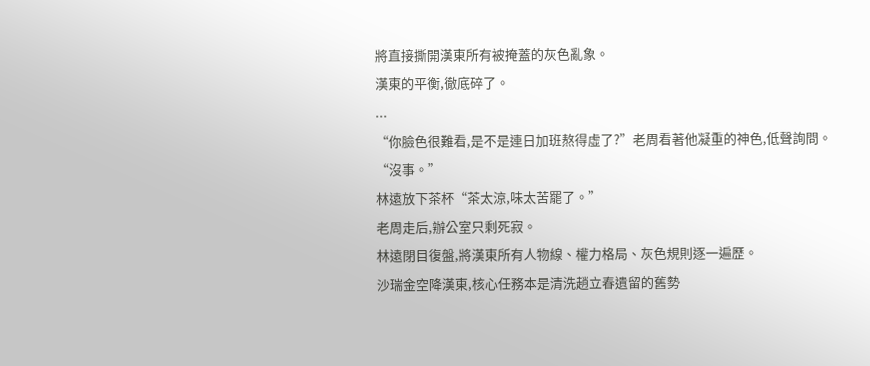將直接撕開漢東所有被掩蓋的灰色亂象。
漢東的平衡,徹底碎了。
...
“你臉色很難看,是不是連日加班熬得虛了?”老周看著他凝重的神色,低聲詢問。
“沒事。”
林遠放下茶杯“茶太涼,味太苦罷了。”
老周走后,辦公室只剩死寂。
林遠閉目復盤,將漢東所有人物線、權力格局、灰色規則逐一遍歷。
沙瑞金空降漢東,核心任務本是清洗趙立春遺留的舊勢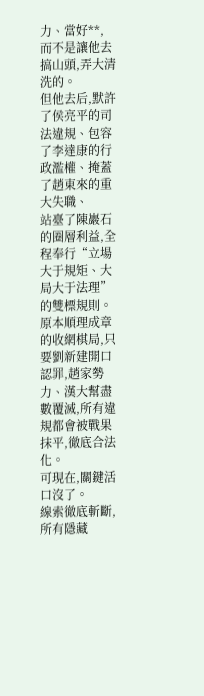力、當好**,
而不是讓他去搞山頭,弄大清洗的。
但他去后,默許了侯亮平的司法違規、包容了李達康的行政濫權、掩蓋了趙東來的重大失職、
站臺了陳巖石的圈層利益,全程奉行“立場大于規矩、大局大于法理”的雙標規則。
原本順理成章的收網棋局,只要劉新建開口認罪,趙家勢力、漢大幫盡數覆滅,所有違規都會被戰果抹平,徹底合法化。
可現在,關鍵活口沒了。
線索徹底斬斷,所有隱藏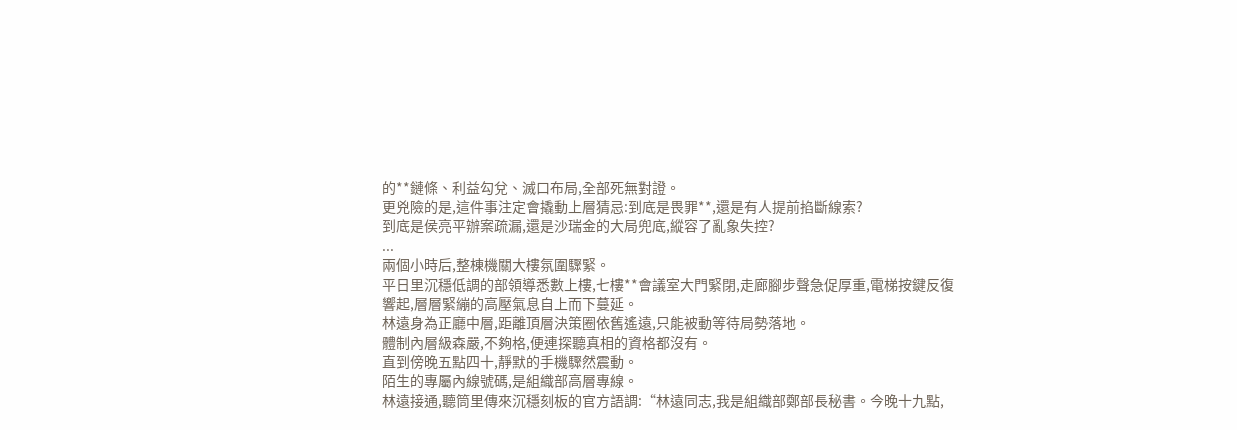的**鏈條、利益勾兌、滅口布局,全部死無對證。
更兇險的是,這件事注定會撬動上層猜忌:到底是畏罪**,還是有人提前掐斷線索?
到底是侯亮平辦案疏漏,還是沙瑞金的大局兜底,縱容了亂象失控?
...
兩個小時后,整棟機關大樓氛圍驟緊。
平日里沉穩低調的部領導悉數上樓,七樓**會議室大門緊閉,走廊腳步聲急促厚重,電梯按鍵反復響起,層層緊繃的高壓氣息自上而下蔓延。
林遠身為正廳中層,距離頂層決策圈依舊遙遠,只能被動等待局勢落地。
體制內層級森嚴,不夠格,便連探聽真相的資格都沒有。
直到傍晚五點四十,靜默的手機驟然震動。
陌生的專屬內線號碼,是組織部高層專線。
林遠接通,聽筒里傳來沉穩刻板的官方語調:“林遠同志,我是組織部鄭部長秘書。今晚十九點,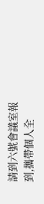請到六號會議室報到,攜帶個人全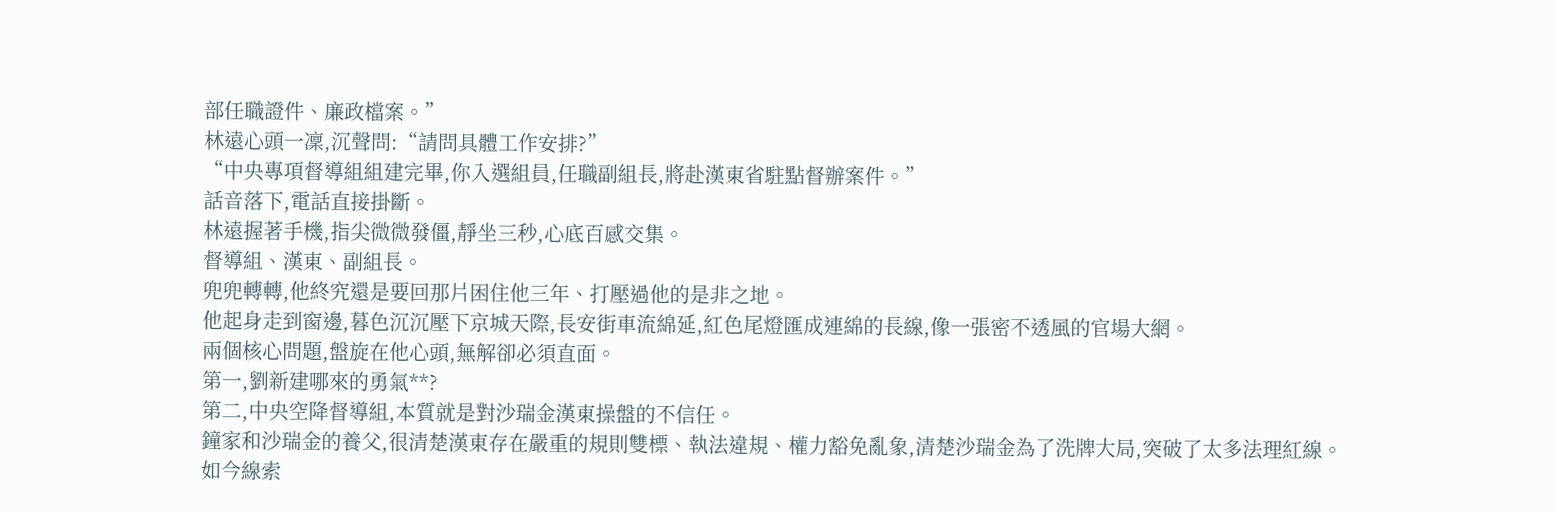部任職證件、廉政檔案。”
林遠心頭一凜,沉聲問:“請問具體工作安排?”
“中央專項督導組組建完畢,你入選組員,任職副組長,將赴漢東省駐點督辦案件。”
話音落下,電話直接掛斷。
林遠握著手機,指尖微微發僵,靜坐三秒,心底百感交集。
督導組、漢東、副組長。
兜兜轉轉,他終究還是要回那片困住他三年、打壓過他的是非之地。
他起身走到窗邊,暮色沉沉壓下京城天際,長安街車流綿延,紅色尾燈匯成連綿的長線,像一張密不透風的官場大網。
兩個核心問題,盤旋在他心頭,無解卻必須直面。
第一,劉新建哪來的勇氣**?
第二,中央空降督導組,本質就是對沙瑞金漢東操盤的不信任。
鐘家和沙瑞金的養父,很清楚漢東存在嚴重的規則雙標、執法違規、權力豁免亂象,清楚沙瑞金為了洗牌大局,突破了太多法理紅線。
如今線索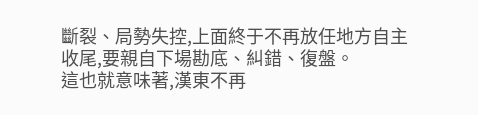斷裂、局勢失控,上面終于不再放任地方自主收尾,要親自下場勘底、糾錯、復盤。
這也就意味著,漢東不再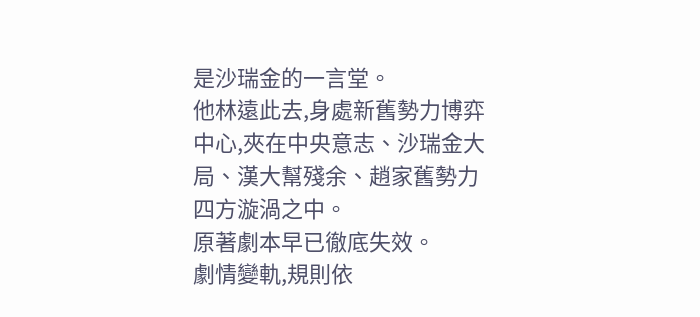是沙瑞金的一言堂。
他林遠此去,身處新舊勢力博弈中心,夾在中央意志、沙瑞金大局、漢大幫殘余、趙家舊勢力四方漩渦之中。
原著劇本早已徹底失效。
劇情變軌,規則依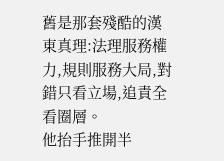舊是那套殘酷的漢東真理:法理服務權力,規則服務大局,對錯只看立場,追責全看圈層。
他抬手推開半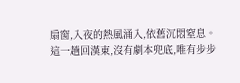扇窗,入夜的熱風涌入,依舊沉悶窒息。
這一趟回漢東,沒有劇本兜底,唯有步步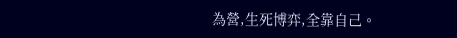為營,生死博弈,全靠自己。